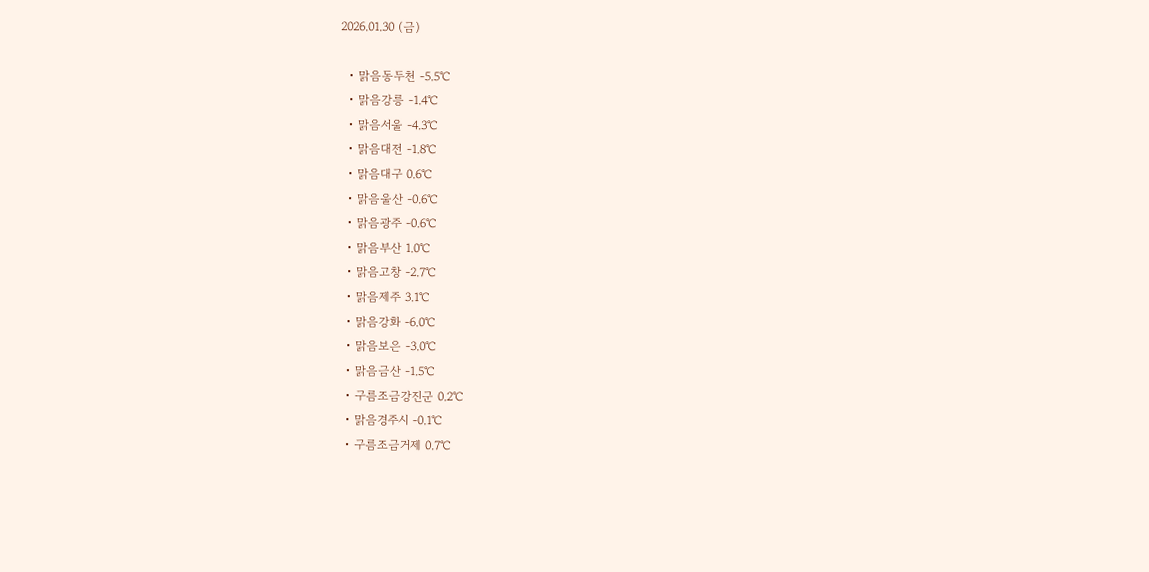2026.01.30 (금)

  • 맑음동두천 -5.5℃
  • 맑음강릉 -1.4℃
  • 맑음서울 -4.3℃
  • 맑음대전 -1.8℃
  • 맑음대구 0.6℃
  • 맑음울산 -0.6℃
  • 맑음광주 -0.6℃
  • 맑음부산 1.0℃
  • 맑음고창 -2.7℃
  • 맑음제주 3.1℃
  • 맑음강화 -6.0℃
  • 맑음보은 -3.0℃
  • 맑음금산 -1.5℃
  • 구름조금강진군 0.2℃
  • 맑음경주시 -0.1℃
  • 구름조금거제 0.7℃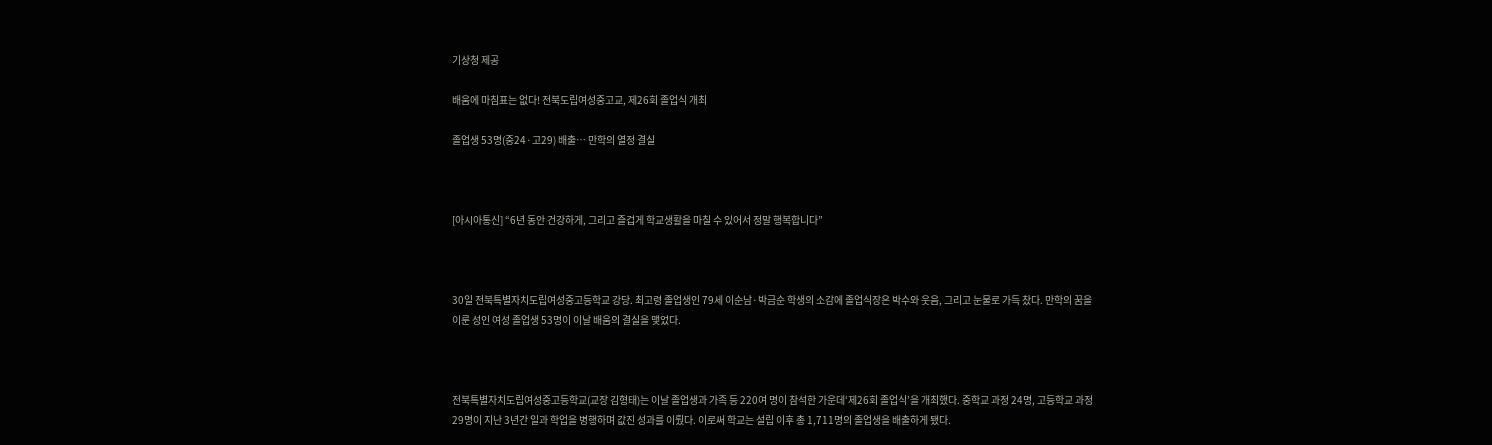기상청 제공

배움에 마침표는 없다! 전북도립여성중고교, 제26회 졸업식 개최

졸업생 53명(중24·고29) 배출… 만학의 열정 결실



[아시아통신] “6년 동안 건강하게, 그리고 즐겁게 학교생활을 마칠 수 있어서 정말 행복합니다”



30일 전북특별자치도립여성중고등학교 강당. 최고령 졸업생인 79세 이순남·박금순 학생의 소감에 졸업식장은 박수와 웃음, 그리고 눈물로 가득 찼다. 만학의 꿈을 이룬 성인 여성 졸업생 53명이 이날 배움의 결실을 맺었다.



전북특별자치도립여성중고등학교(교장 김형태)는 이날 졸업생과 가족 등 220여 명이 참석한 가운데‘제26회 졸업식’을 개최했다. 중학교 과정 24명, 고등학교 과정 29명이 지난 3년간 일과 학업을 병행하며 값진 성과를 이뤘다. 이로써 학교는 설립 이후 총 1,711명의 졸업생을 배출하게 됐다.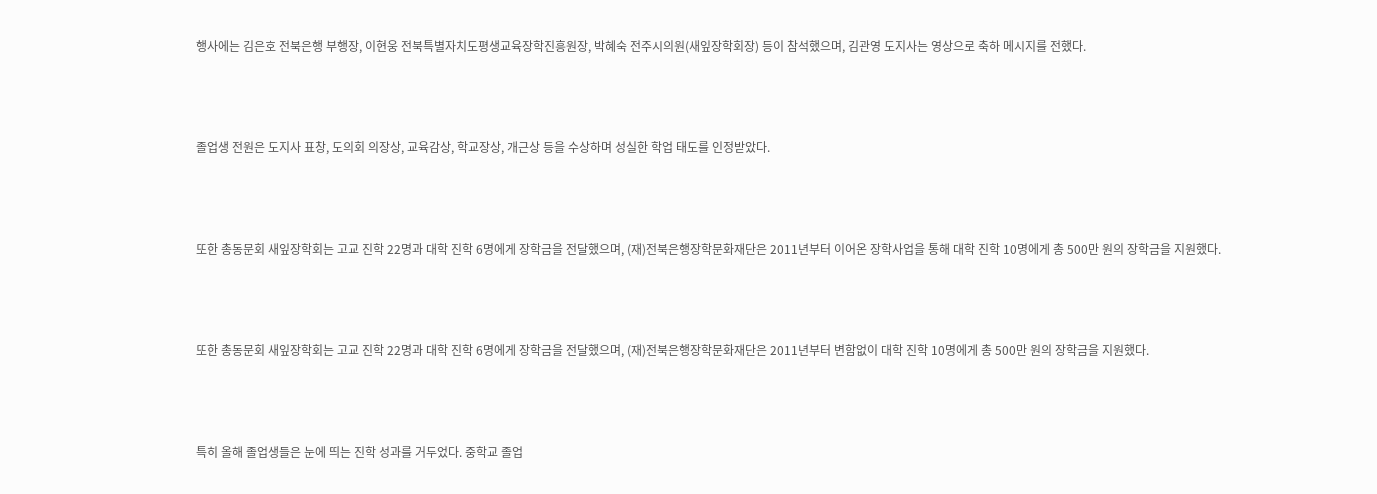행사에는 김은호 전북은행 부행장, 이현웅 전북특별자치도평생교육장학진흥원장, 박혜숙 전주시의원(새잎장학회장) 등이 참석했으며, 김관영 도지사는 영상으로 축하 메시지를 전했다.



졸업생 전원은 도지사 표창, 도의회 의장상, 교육감상, 학교장상, 개근상 등을 수상하며 성실한 학업 태도를 인정받았다.



또한 총동문회 새잎장학회는 고교 진학 22명과 대학 진학 6명에게 장학금을 전달했으며, (재)전북은행장학문화재단은 2011년부터 이어온 장학사업을 통해 대학 진학 10명에게 총 500만 원의 장학금을 지원했다.



또한 총동문회 새잎장학회는 고교 진학 22명과 대학 진학 6명에게 장학금을 전달했으며, (재)전북은행장학문화재단은 2011년부터 변함없이 대학 진학 10명에게 총 500만 원의 장학금을 지원했다.



특히 올해 졸업생들은 눈에 띄는 진학 성과를 거두었다. 중학교 졸업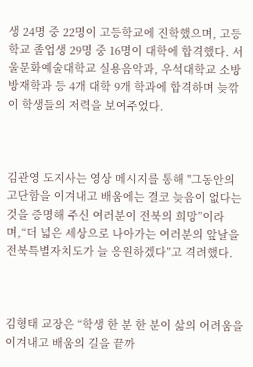생 24명 중 22명이 고등학교에 진학했으며, 고등학교 졸업생 29명 중 16명이 대학에 합격했다. 서울문화예술대학교 실용음악과, 우석대학교 소방방재학과 등 4개 대학 9개 학과에 합격하며 늦깎이 학생들의 저력을 보여주었다.



김관영 도지사는 영상 메시지를 통해 "그동안의 고단함을 이겨내고 배움에는 결코 늦음이 없다는 것을 증명해 주신 여러분이 전북의 희망”이라며,“더 넓은 세상으로 나아가는 여러분의 앞날을 전북특별자치도가 늘 응원하겠다”고 격려했다.



김형태 교장은 “학생 한 분 한 분이 삶의 어려움을 이겨내고 배움의 길을 끝까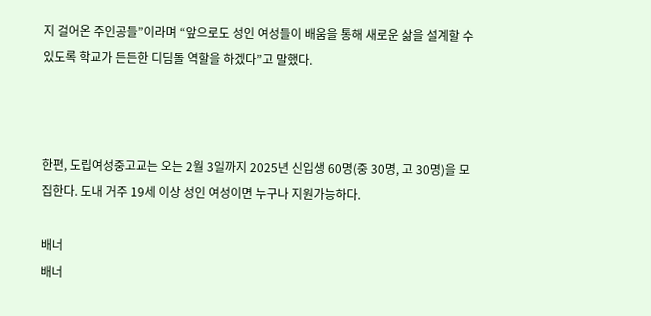지 걸어온 주인공들”이라며 “앞으로도 성인 여성들이 배움을 통해 새로운 삶을 설계할 수 있도록 학교가 든든한 디딤돌 역할을 하겠다”고 말했다.



한편, 도립여성중고교는 오는 2월 3일까지 2025년 신입생 60명(중 30명, 고 30명)을 모집한다. 도내 거주 19세 이상 성인 여성이면 누구나 지원가능하다.

배너
배너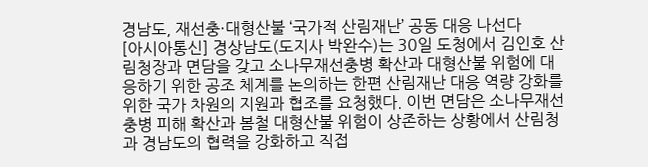경남도, 재선충·대형산불 ‘국가적 산림재난’ 공동 대응 나선다
[아시아통신] 경상남도(도지사 박완수)는 30일 도청에서 김인호 산림청장과 면담을 갖고 소나무재선충병 확산과 대형산불 위험에 대응하기 위한 공조 체계를 논의하는 한편 산림재난 대응 역량 강화를 위한 국가 차원의 지원과 협조를 요청했다. 이번 면담은 소나무재선충병 피해 확산과 봄철 대형산불 위험이 상존하는 상황에서 산림청과 경남도의 협력을 강화하고 직접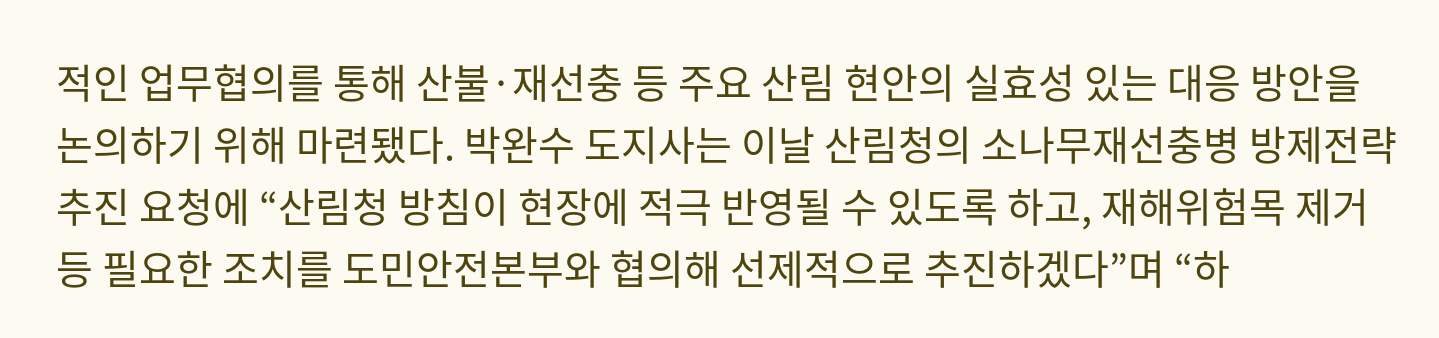적인 업무협의를 통해 산불·재선충 등 주요 산림 현안의 실효성 있는 대응 방안을 논의하기 위해 마련됐다. 박완수 도지사는 이날 산림청의 소나무재선충병 방제전략 추진 요청에 “산림청 방침이 현장에 적극 반영될 수 있도록 하고, 재해위험목 제거 등 필요한 조치를 도민안전본부와 협의해 선제적으로 추진하겠다”며 “하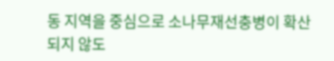동 지역을 중심으로 소나무재선충병이 확산되지 않도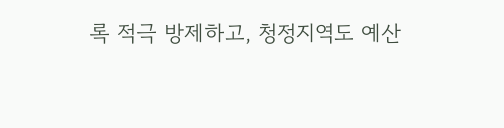록 적극 방제하고, 청정지역도 예산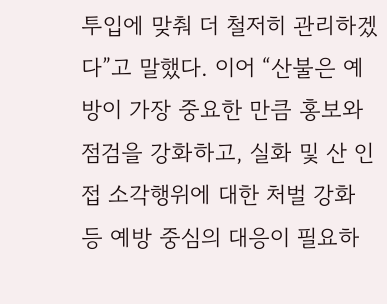투입에 맞춰 더 철저히 관리하겠다”고 말했다. 이어 “산불은 예방이 가장 중요한 만큼 홍보와 점검을 강화하고, 실화 및 산 인접 소각행위에 대한 처벌 강화 등 예방 중심의 대응이 필요하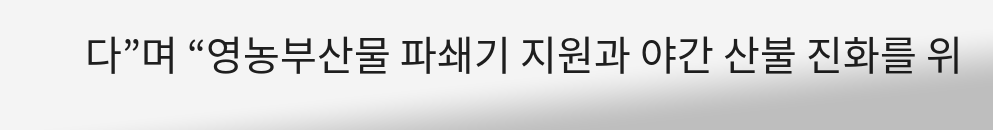다”며 “영농부산물 파쇄기 지원과 야간 산불 진화를 위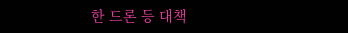한 드론 등 대책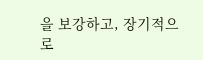을 보강하고, 장기적으로